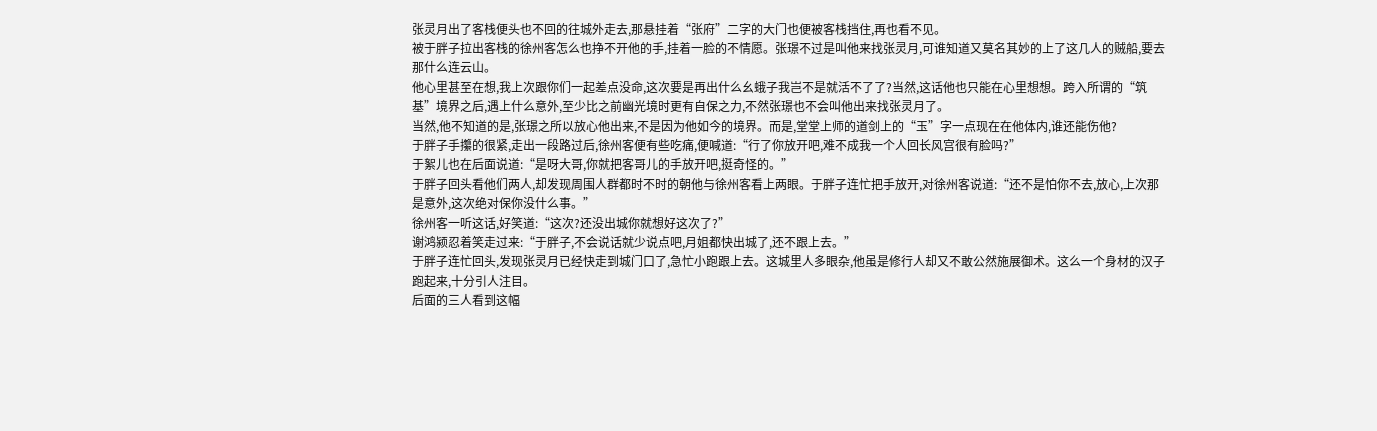张灵月出了客栈便头也不回的往城外走去,那悬挂着“张府”二字的大门也便被客栈挡住,再也看不见。
被于胖子拉出客栈的徐州客怎么也挣不开他的手,挂着一脸的不情愿。张璟不过是叫他来找张灵月,可谁知道又莫名其妙的上了这几人的贼船,要去那什么连云山。
他心里甚至在想,我上次跟你们一起差点没命,这次要是再出什么幺蛾子我岂不是就活不了了?当然,这话他也只能在心里想想。跨入所谓的“筑基”境界之后,遇上什么意外,至少比之前幽光境时更有自保之力,不然张璟也不会叫他出来找张灵月了。
当然,他不知道的是,张璟之所以放心他出来,不是因为他如今的境界。而是,堂堂上师的道剑上的“玉”字一点现在在他体内,谁还能伤他?
于胖子手攥的很紧,走出一段路过后,徐州客便有些吃痛,便喊道:“行了你放开吧,难不成我一个人回长风宫很有脸吗?”
于絮儿也在后面说道:“是呀大哥,你就把客哥儿的手放开吧,挺奇怪的。”
于胖子回头看他们两人,却发现周围人群都时不时的朝他与徐州客看上两眼。于胖子连忙把手放开,对徐州客说道:“还不是怕你不去,放心,上次那是意外,这次绝对保你没什么事。”
徐州客一听这话,好笑道:“这次?还没出城你就想好这次了?”
谢鸿颍忍着笑走过来:“于胖子,不会说话就少说点吧,月姐都快出城了,还不跟上去。”
于胖子连忙回头,发现张灵月已经快走到城门口了,急忙小跑跟上去。这城里人多眼杂,他虽是修行人却又不敢公然施展御术。这么一个身材的汉子跑起来,十分引人注目。
后面的三人看到这幅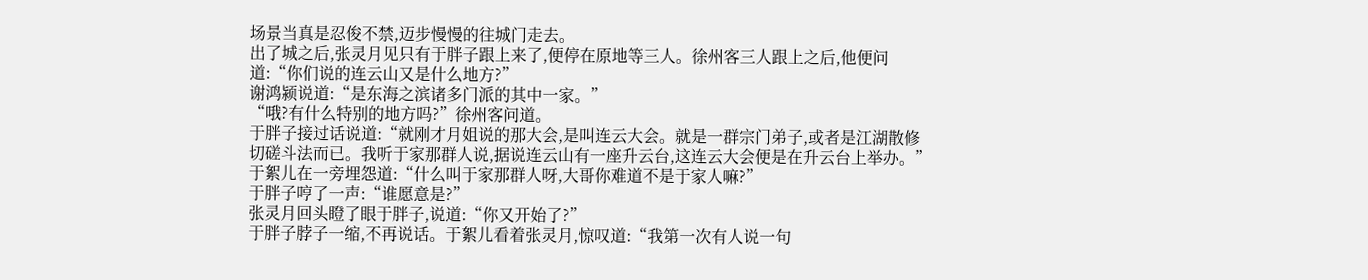场景当真是忍俊不禁,迈步慢慢的往城门走去。
出了城之后,张灵月见只有于胖子跟上来了,便停在原地等三人。徐州客三人跟上之后,他便问道:“你们说的连云山又是什么地方?”
谢鸿颍说道:“是东海之滨诸多门派的其中一家。”
“哦?有什么特别的地方吗?”徐州客问道。
于胖子接过话说道:“就刚才月姐说的那大会,是叫连云大会。就是一群宗门弟子,或者是江湖散修切磋斗法而已。我听于家那群人说,据说连云山有一座升云台,这连云大会便是在升云台上举办。”
于絮儿在一旁埋怨道:“什么叫于家那群人呀,大哥你难道不是于家人嘛?”
于胖子哼了一声:“谁愿意是?”
张灵月回头瞪了眼于胖子,说道:“你又开始了?”
于胖子脖子一缩,不再说话。于絮儿看着张灵月,惊叹道:“我第一次有人说一句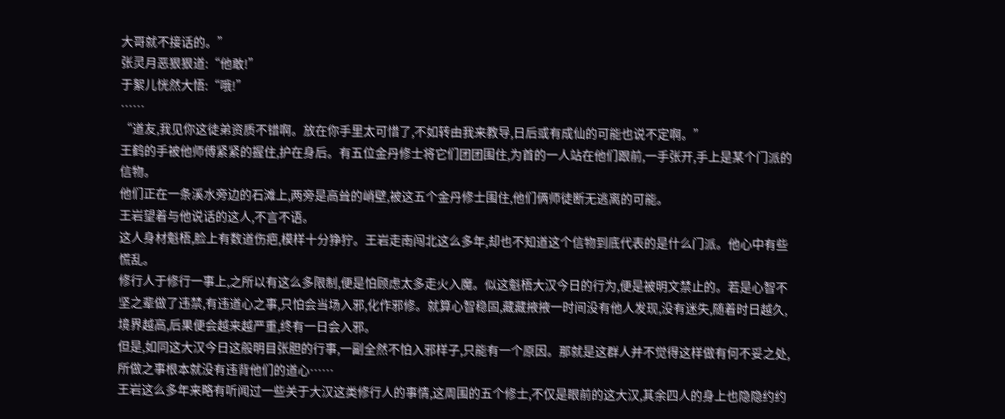大哥就不接话的。”
张灵月恶狠狠道:“他敢!”
于絮儿恍然大悟:“哦!”
……
“道友,我见你这徒弟资质不错啊。放在你手里太可惜了,不如转由我来教导,日后或有成仙的可能也说不定啊。”
王鹤的手被他师傅紧紧的握住,护在身后。有五位金丹修士将它们团团围住,为首的一人站在他们跟前,一手张开,手上是某个门派的信物。
他们正在一条溪水旁边的石滩上,两旁是高耸的峭壁,被这五个金丹修士围住,他们俩师徒断无逃离的可能。
王岩望着与他说话的这人,不言不语。
这人身材魁梧,脸上有数道伤疤,模样十分狰狞。王岩走南闯北这么多年,却也不知道这个信物到底代表的是什么门派。他心中有些慌乱。
修行人于修行一事上,之所以有这么多限制,便是怕顾虑太多走火入魔。似这魁梧大汉今日的行为,便是被明文禁止的。若是心智不坚之辈做了违禁,有违道心之事,只怕会当场入邪,化作邪修。就算心智稳固,藏藏掖掖一时间没有他人发现,没有迷失,随着时日越久,境界越高,后果便会越来越严重,终有一日会入邪。
但是,如同这大汉今日这般明目张胆的行事,一副全然不怕入邪样子,只能有一个原因。那就是这群人并不觉得这样做有何不妥之处,所做之事根本就没有违背他们的道心……
王岩这么多年来略有听闻过一些关于大汉这类修行人的事情,这周围的五个修士,不仅是眼前的这大汉,其余四人的身上也隐隐约约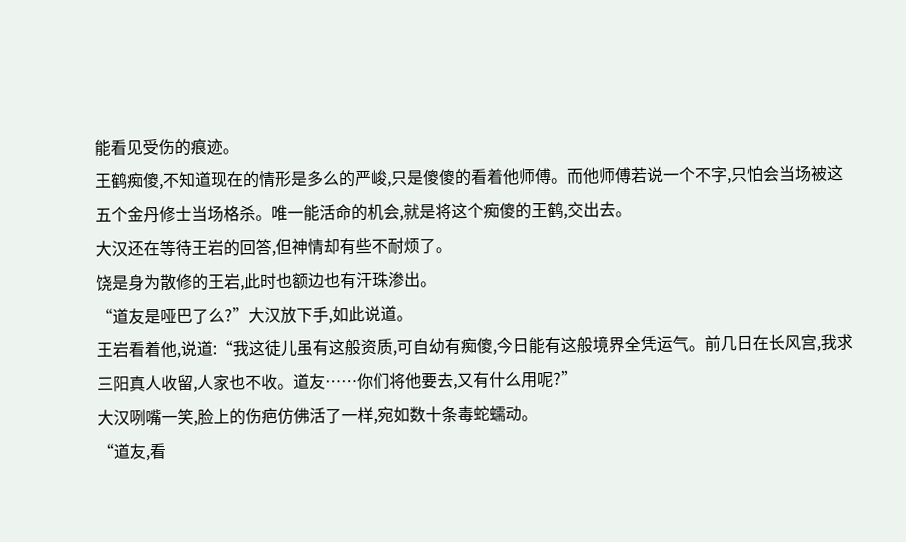能看见受伤的痕迹。
王鹤痴傻,不知道现在的情形是多么的严峻,只是傻傻的看着他师傅。而他师傅若说一个不字,只怕会当场被这五个金丹修士当场格杀。唯一能活命的机会,就是将这个痴傻的王鹤,交出去。
大汉还在等待王岩的回答,但神情却有些不耐烦了。
饶是身为散修的王岩,此时也额边也有汗珠渗出。
“道友是哑巴了么?”大汉放下手,如此说道。
王岩看着他,说道:“我这徒儿虽有这般资质,可自幼有痴傻,今日能有这般境界全凭运气。前几日在长风宫,我求三阳真人收留,人家也不收。道友……你们将他要去,又有什么用呢?”
大汉咧嘴一笑,脸上的伤疤仿佛活了一样,宛如数十条毒蛇蠕动。
“道友,看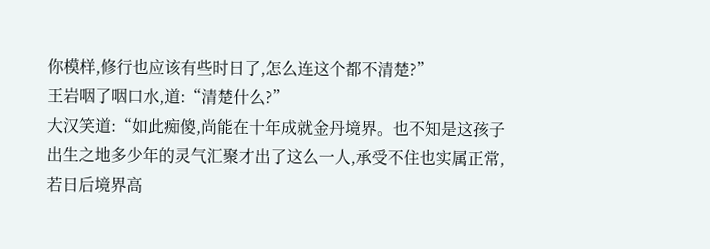你模样,修行也应该有些时日了,怎么连这个都不清楚?”
王岩咽了咽口水,道:“清楚什么?”
大汉笑道:“如此痴傻,尚能在十年成就金丹境界。也不知是这孩子出生之地多少年的灵气汇聚才出了这么一人,承受不住也实属正常,若日后境界高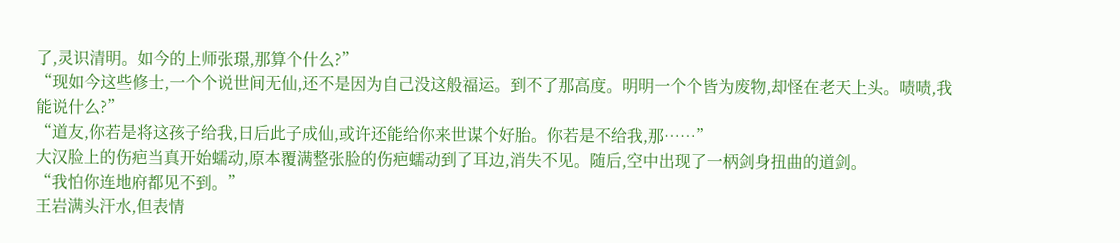了,灵识清明。如今的上师张璟,那算个什么?”
“现如今这些修士,一个个说世间无仙,还不是因为自己没这般福运。到不了那高度。明明一个个皆为废物,却怪在老天上头。啧啧,我能说什么?”
“道友,你若是将这孩子给我,日后此子成仙,或许还能给你来世谋个好胎。你若是不给我,那……”
大汉脸上的伤疤当真开始蠕动,原本覆满整张脸的伤疤蠕动到了耳边,消失不见。随后,空中出现了一柄剑身扭曲的道剑。
“我怕你连地府都见不到。”
王岩满头汗水,但表情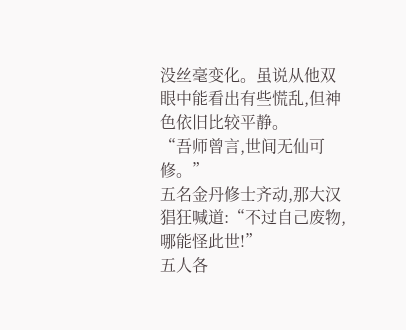没丝毫变化。虽说从他双眼中能看出有些慌乱,但神色依旧比较平静。
“吾师曾言,世间无仙可修。”
五名金丹修士齐动,那大汉猖狂喊道:“不过自己废物,哪能怪此世!”
五人各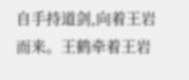自手持道剑,向着王岩而来。王鹤牵着王岩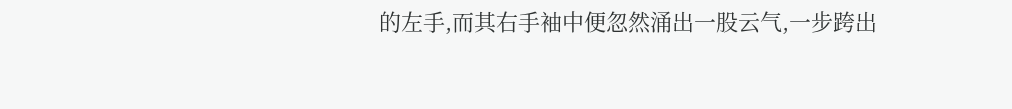的左手,而其右手袖中便忽然涌出一股云气,一步跨出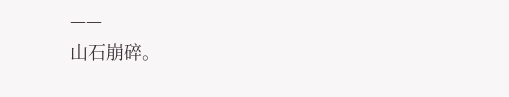——
山石崩碎。